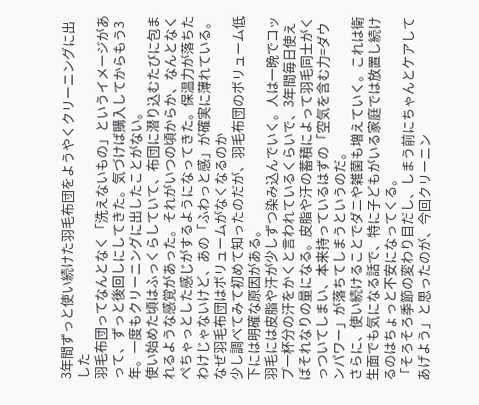3年間ずっと使い続けた羽毛布団をようやくクリーニングに出した
羽毛布団ってなんとなく「洗えないもの」というイメージがあって、ずっと後回しにしてきた。気づけば購入してからもう3年。一度もクリーニングに出したことがない。
使い始めた頃はふっくらしていて、布団に潜り込むたびに包まれるような感覚があった。それがいつの頃からか、なんとなくぺちゃっとした感じがするようになってきた。保温力が落ちたわけじゃないけど、あの「ふわっと感」が確実に薄れている。
なぜ羽毛布団はボリュームがなくなるのか
少し調べてみて初めて知ったのだが、羽毛布団のボリューム低下には明確な原因がある。
羽毛には皮脂や汗が少しずつ染み込んでいく。人は一晩でコップ一杯分の汗をかくと言われているくらいで、3年間毎日使えばそれなりの量になる。皮脂や汗の蓄積によって羽毛同士がくっついてしまい、本来持っているはずの「空気を含む力=ダウンパワー」が落ちてしまうというのだ。
さらに、使い続けることでダニや雑菌も増えていく。これは衛生面でも気になる話で、特に子どもがいる家庭では放置し続けるのはちょっと不安になってくる。
「そろそろ季節の変わり目だし、しまう前にちゃんとケアしてあげよう」と思ったのが、今回クリーニン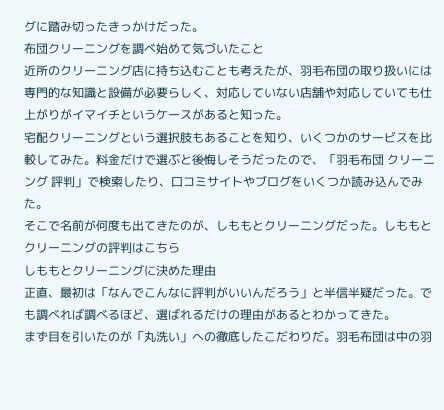グに踏み切ったきっかけだった。
布団クリーニングを調べ始めて気づいたこと
近所のクリーニング店に持ち込むことも考えたが、羽毛布団の取り扱いには専門的な知識と設備が必要らしく、対応していない店舗や対応していても仕上がりがイマイチというケースがあると知った。
宅配クリーニングという選択肢もあることを知り、いくつかのサービスを比較してみた。料金だけで選ぶと後悔しそうだったので、「羽毛布団 クリーニング 評判」で検索したり、口コミサイトやブログをいくつか読み込んでみた。
そこで名前が何度も出てきたのが、しももとクリーニングだった。しももとクリーニングの評判はこちら
しももとクリーニングに決めた理由
正直、最初は「なんでこんなに評判がいいんだろう」と半信半疑だった。でも調べれば調べるほど、選ばれるだけの理由があるとわかってきた。
まず目を引いたのが「丸洗い」への徹底したこだわりだ。羽毛布団は中の羽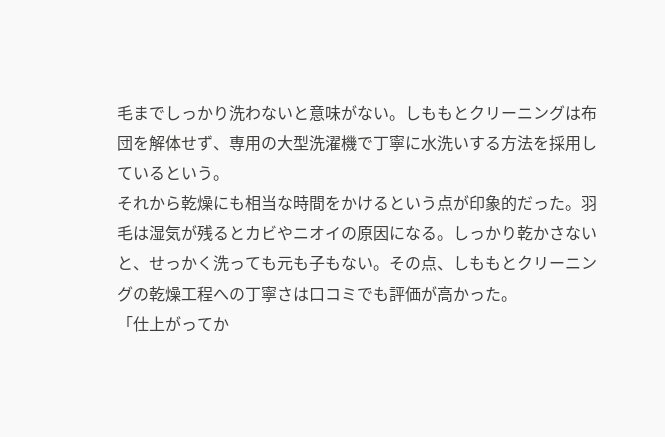毛までしっかり洗わないと意味がない。しももとクリーニングは布団を解体せず、専用の大型洗濯機で丁寧に水洗いする方法を採用しているという。
それから乾燥にも相当な時間をかけるという点が印象的だった。羽毛は湿気が残るとカビやニオイの原因になる。しっかり乾かさないと、せっかく洗っても元も子もない。その点、しももとクリーニングの乾燥工程への丁寧さは口コミでも評価が高かった。
「仕上がってか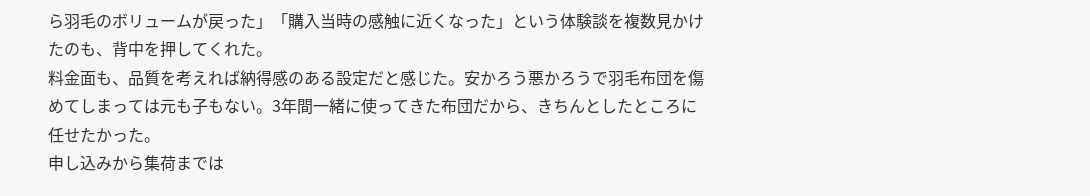ら羽毛のボリュームが戻った」「購入当時の感触に近くなった」という体験談を複数見かけたのも、背中を押してくれた。
料金面も、品質を考えれば納得感のある設定だと感じた。安かろう悪かろうで羽毛布団を傷めてしまっては元も子もない。3年間一緒に使ってきた布団だから、きちんとしたところに任せたかった。
申し込みから集荷までは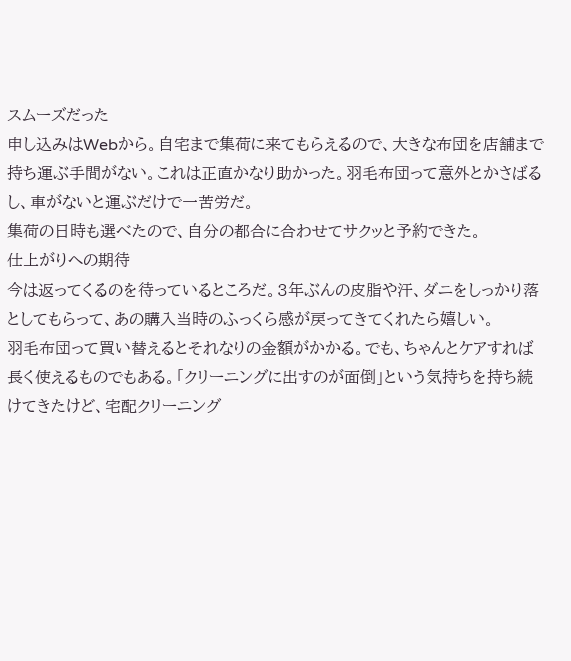スムーズだった
申し込みはWebから。自宅まで集荷に来てもらえるので、大きな布団を店舗まで持ち運ぶ手間がない。これは正直かなり助かった。羽毛布団って意外とかさばるし、車がないと運ぶだけで一苦労だ。
集荷の日時も選べたので、自分の都合に合わせてサクッと予約できた。
仕上がりへの期待
今は返ってくるのを待っているところだ。3年ぶんの皮脂や汗、ダニをしっかり落としてもらって、あの購入当時のふっくら感が戻ってきてくれたら嬉しい。
羽毛布団って買い替えるとそれなりの金額がかかる。でも、ちゃんとケアすれば長く使えるものでもある。「クリーニングに出すのが面倒」という気持ちを持ち続けてきたけど、宅配クリーニング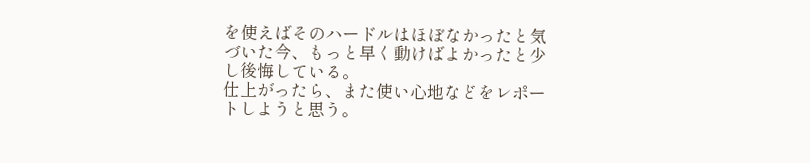を使えばそのハードルはほぼなかったと気づいた今、もっと早く動けばよかったと少し後悔している。
仕上がったら、また使い心地などをレポートしようと思う。